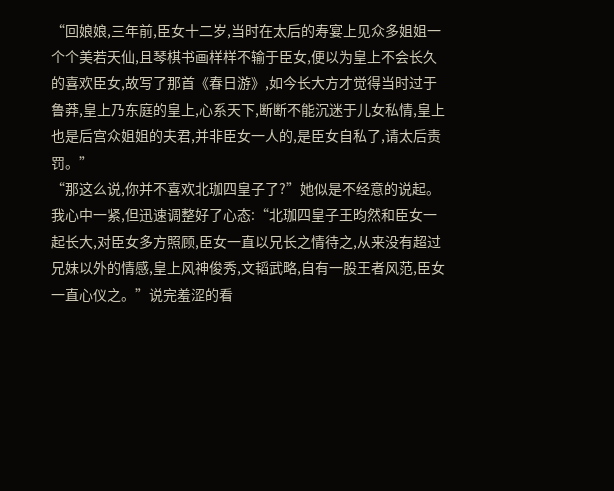“回娘娘,三年前,臣女十二岁,当时在太后的寿宴上见众多姐姐一个个美若天仙,且琴棋书画样样不输于臣女,便以为皇上不会长久的喜欢臣女,故写了那首《春日游》,如今长大方才觉得当时过于鲁莽,皇上乃东庭的皇上,心系天下,断断不能沉迷于儿女私情,皇上也是后宫众姐姐的夫君,并非臣女一人的,是臣女自私了,请太后责罚。”
“那这么说,你并不喜欢北珈四皇子了?”她似是不经意的说起。
我心中一紧,但迅速调整好了心态:“北珈四皇子王昀然和臣女一起长大,对臣女多方照顾,臣女一直以兄长之情待之,从来没有超过兄妹以外的情感,皇上风神俊秀,文韬武略,自有一股王者风范,臣女一直心仪之。”说完羞涩的看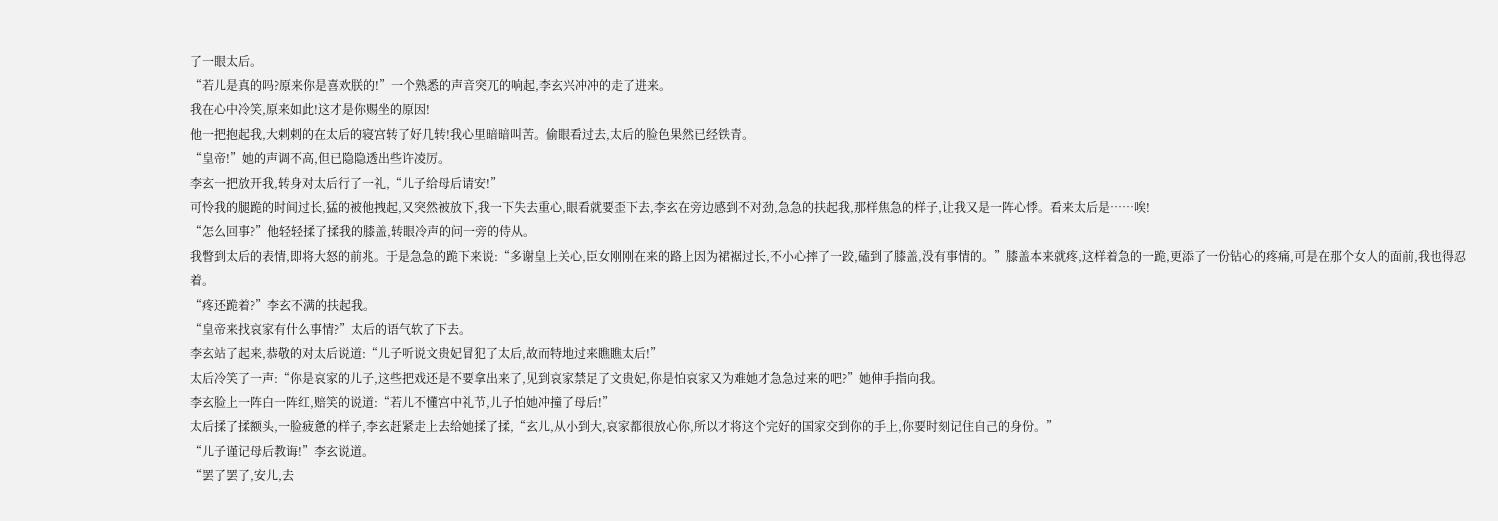了一眼太后。
“若儿是真的吗?原来你是喜欢朕的!”一个熟悉的声音突兀的响起,李玄兴冲冲的走了进来。
我在心中冷笑,原来如此!这才是你赐坐的原因!
他一把抱起我,大剌剌的在太后的寝宫转了好几转!我心里暗暗叫苦。偷眼看过去,太后的脸色果然已经铁青。
“皇帝!”她的声调不高,但已隐隐透出些许凌厉。
李玄一把放开我,转身对太后行了一礼,“儿子给母后请安!”
可怜我的腿跪的时间过长,猛的被他拽起,又突然被放下,我一下失去重心,眼看就要歪下去,李玄在旁边感到不对劲,急急的扶起我,那样焦急的样子,让我又是一阵心悸。看来太后是……唉!
“怎么回事?”他轻轻揉了揉我的膝盖,转眼冷声的问一旁的侍从。
我瞥到太后的表情,即将大怒的前兆。于是急急的跪下来说:“多谢皇上关心,臣女刚刚在来的路上因为裙裾过长,不小心摔了一跤,磕到了膝盖,没有事情的。”膝盖本来就疼,这样着急的一跪,更添了一份钻心的疼痛,可是在那个女人的面前,我也得忍着。
“疼还跪着?”李玄不满的扶起我。
“皇帝来找哀家有什么事情?”太后的语气软了下去。
李玄站了起来,恭敬的对太后说道:“儿子听说文贵妃冒犯了太后,故而特地过来瞧瞧太后!”
太后冷笑了一声:“你是哀家的儿子,这些把戏还是不要拿出来了,见到哀家禁足了文贵妃,你是怕哀家又为难她才急急过来的吧?”她伸手指向我。
李玄脸上一阵白一阵红,赔笑的说道:“若儿不懂宫中礼节,儿子怕她冲撞了母后!”
太后揉了揉额头,一脸疲惫的样子,李玄赶紧走上去给她揉了揉,“玄儿,从小到大,哀家都很放心你,所以才将这个完好的国家交到你的手上,你要时刻记住自己的身份。”
“儿子谨记母后教诲!”李玄说道。
“罢了罢了,安儿,去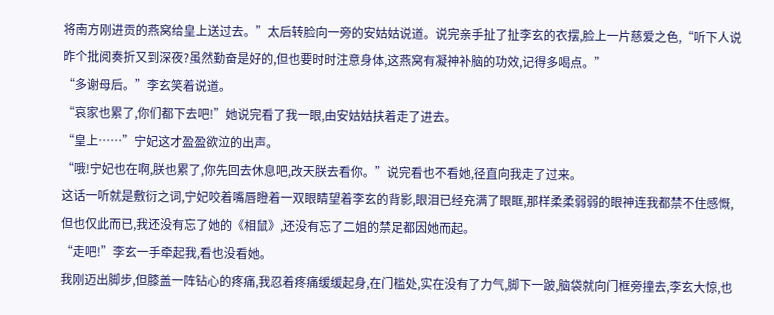将南方刚进贡的燕窝给皇上送过去。”太后转脸向一旁的安姑姑说道。说完亲手扯了扯李玄的衣摆,脸上一片慈爱之色,“听下人说昨个批阅奏折又到深夜?虽然勤奋是好的,但也要时时注意身体,这燕窝有凝神补脑的功效,记得多喝点。”
“多谢母后。”李玄笑着说道。
“哀家也累了,你们都下去吧!”她说完看了我一眼,由安姑姑扶着走了进去。
“皇上……”宁妃这才盈盈欲泣的出声。
“哦!宁妃也在啊,朕也累了,你先回去休息吧,改天朕去看你。”说完看也不看她,径直向我走了过来。
这话一听就是敷衍之词,宁妃咬着嘴唇瞪着一双眼睛望着李玄的背影,眼泪已经充满了眼眶,那样柔柔弱弱的眼神连我都禁不住感慨,但也仅此而已,我还没有忘了她的《相鼠》,还没有忘了二姐的禁足都因她而起。
“走吧!”李玄一手牵起我,看也没看她。
我刚迈出脚步,但膝盖一阵钻心的疼痛,我忍着疼痛缓缓起身,在门槛处,实在没有了力气,脚下一跛,脑袋就向门框旁撞去,李玄大惊,也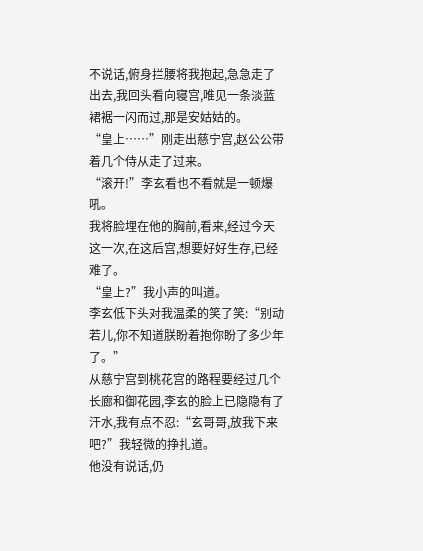不说话,俯身拦腰将我抱起,急急走了出去,我回头看向寝宫,唯见一条淡蓝裙裾一闪而过,那是安姑姑的。
“皇上……”刚走出慈宁宫,赵公公带着几个侍从走了过来。
“滚开!”李玄看也不看就是一顿爆吼。
我将脸埋在他的胸前,看来,经过今天这一次,在这后宫,想要好好生存,已经难了。
“皇上?”我小声的叫道。
李玄低下头对我温柔的笑了笑:“别动若儿,你不知道朕盼着抱你盼了多少年了。”
从慈宁宫到桃花宫的路程要经过几个长廊和御花园,李玄的脸上已隐隐有了汗水,我有点不忍:“玄哥哥,放我下来吧?”我轻微的挣扎道。
他没有说话,仍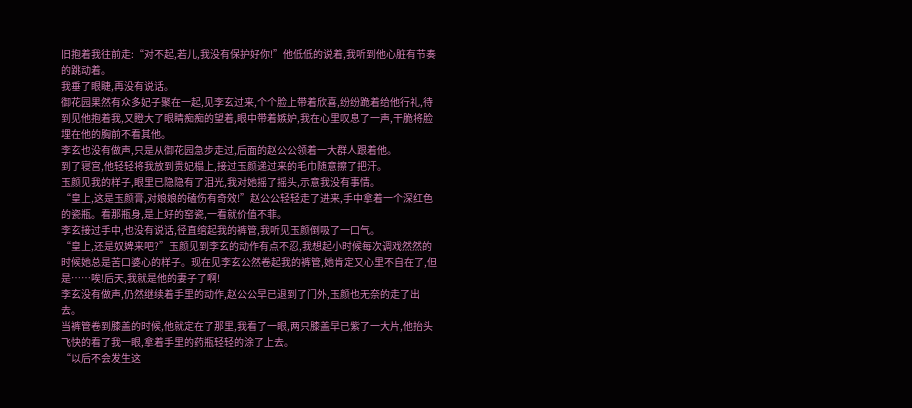旧抱着我往前走:“对不起,若儿,我没有保护好你!”他低低的说着,我听到他心脏有节奏的跳动着。
我垂了眼睫,再没有说话。
御花园果然有众多妃子聚在一起,见李玄过来,个个脸上带着欣喜,纷纷跪着给他行礼,待到见他抱着我,又瞪大了眼睛痴痴的望着,眼中带着嫉妒,我在心里叹息了一声,干脆将脸埋在他的胸前不看其他。
李玄也没有做声,只是从御花园急步走过,后面的赵公公领着一大群人跟着他。
到了寝宫,他轻轻将我放到贵妃榻上,接过玉颜递过来的毛巾随意擦了把汗。
玉颜见我的样子,眼里已隐隐有了泪光,我对她摇了摇头,示意我没有事情。
“皇上,这是玉颜膏,对娘娘的磕伤有奇效!”赵公公轻轻走了进来,手中拿着一个深红色的瓷瓶。看那瓶身,是上好的窑瓷,一看就价值不菲。
李玄接过手中,也没有说话,径直绾起我的裤管,我听见玉颜倒吸了一口气。
“皇上,还是奴婢来吧?”玉颜见到李玄的动作有点不忍,我想起小时候每次调戏然然的时候她总是苦口婆心的样子。现在见李玄公然卷起我的裤管,她肯定又心里不自在了,但是……唉!后天,我就是他的妻子了啊!
李玄没有做声,仍然继续着手里的动作,赵公公早已退到了门外,玉颜也无奈的走了出去。
当裤管卷到膝盖的时候,他就定在了那里,我看了一眼,两只膝盖早已紫了一大片,他抬头飞快的看了我一眼,拿着手里的药瓶轻轻的涂了上去。
“以后不会发生这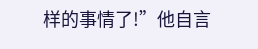样的事情了!”他自言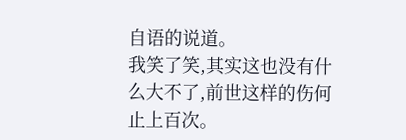自语的说道。
我笑了笑,其实这也没有什么大不了,前世这样的伤何止上百次。